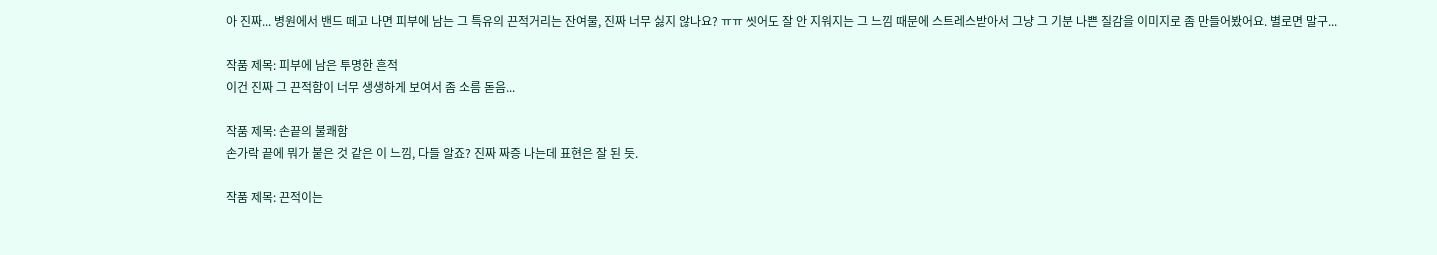아 진짜... 병원에서 밴드 떼고 나면 피부에 남는 그 특유의 끈적거리는 잔여물, 진짜 너무 싫지 않나요? ㅠㅠ 씻어도 잘 안 지워지는 그 느낌 때문에 스트레스받아서 그냥 그 기분 나쁜 질감을 이미지로 좀 만들어봤어요. 별로면 말구...

작품 제목: 피부에 남은 투명한 흔적
이건 진짜 그 끈적함이 너무 생생하게 보여서 좀 소름 돋음...

작품 제목: 손끝의 불쾌함
손가락 끝에 뭐가 붙은 것 같은 이 느낌, 다들 알죠? 진짜 짜증 나는데 표현은 잘 된 듯.

작품 제목: 끈적이는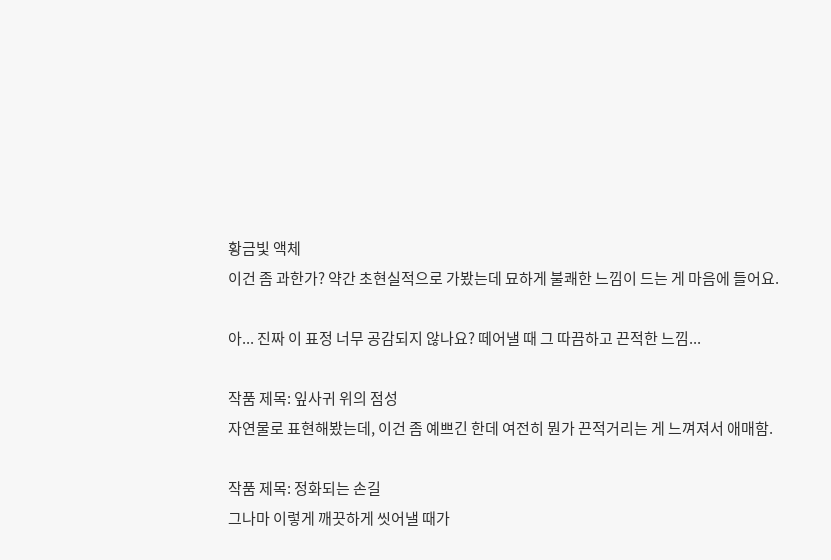황금빛 액체
이건 좀 과한가? 약간 초현실적으로 가봤는데 묘하게 불쾌한 느낌이 드는 게 마음에 들어요.

아... 진짜 이 표정 너무 공감되지 않나요? 떼어낼 때 그 따끔하고 끈적한 느낌...

작품 제목: 잎사귀 위의 점성
자연물로 표현해봤는데, 이건 좀 예쁘긴 한데 여전히 뭔가 끈적거리는 게 느껴져서 애매함.

작품 제목: 정화되는 손길
그나마 이렇게 깨끗하게 씻어낼 때가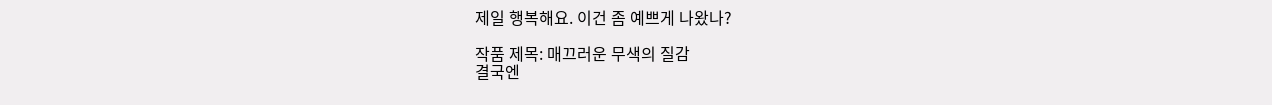제일 행복해요. 이건 좀 예쁘게 나왔나?

작품 제목: 매끄러운 무색의 질감
결국엔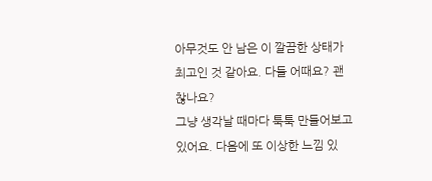아무것도 안 남은 이 깔끔한 상태가 최고인 것 같아요. 다들 어때요? 괜찮나요?
그냥 생각날 때마다 툭툭 만들어보고 있어요. 다음에 또 이상한 느낌 있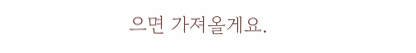으면 가져올게요.